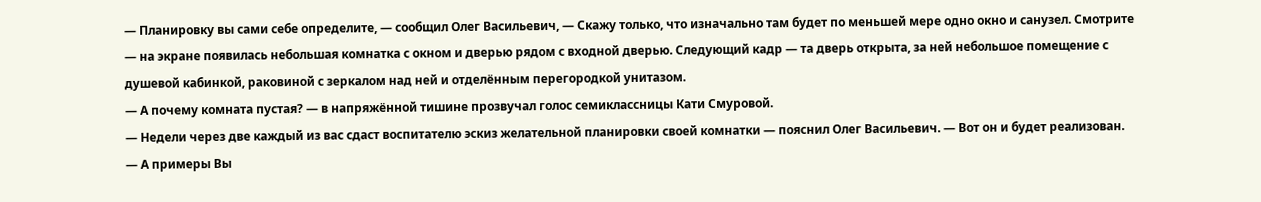— Планировку вы сами себе определите, — сообщил Олег Васильевич, — Скажу только, что изначально там будет по меньшей мере одно окно и санузел. Смотрите — на экране появилась небольшая комнатка с окном и дверью рядом с входной дверью. Следующий кадр — та дверь открыта, за ней небольшое помещение с душевой кабинкой, раковиной с зеркалом над ней и отделённым перегородкой унитазом.
— А почему комната пустая? — в напряжённой тишине прозвучал голос семиклассницы Кати Смуровой.
— Недели через две каждый из вас сдаст воспитателю эскиз желательной планировки своей комнатки — пояснил Олег Васильевич. — Вот он и будет реализован.
— А примеры Вы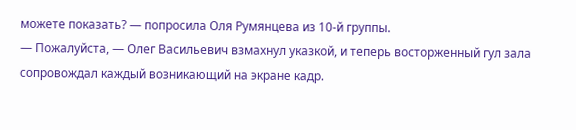можете показать? — попросила Оля Румянцева из 10-й группы.
— Пожалуйста, — Олег Васильевич взмахнул указкой, и теперь восторженный гул зала сопровождал каждый возникающий на экране кадр.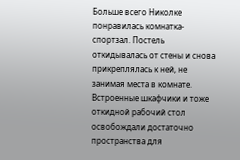Больше всего Николке понравилась комнатка-спортзал. Постель откидывалась от стены и снова прикреплялась к ней, не занимая места в комнате. Встроенные шкафчики и тоже откидной рабочий стол освобождали достаточно пространства для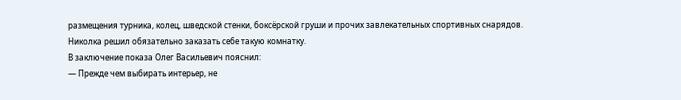размещения турника, колец, шведской стенки, боксёрской груши и прочих завлекательных спортивных снарядов. Николка решил обязательно заказать себе такую комнатку.
В заключение показа Олег Васильевич пояснил:
— Прежде чем выбирать интерьер, не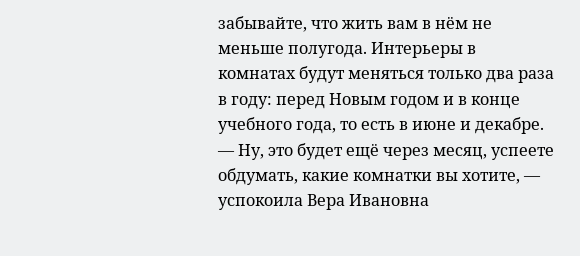забывайте, что жить вам в нём не меньше полугода. Интерьеры в комнатах будут меняться только два раза в году: перед Новым годом и в конце учебного года, то есть в июне и декабре.
— Ну, это будет ещё через месяц, успеете обдумать, какие комнатки вы хотите, — успокоила Вера Ивановна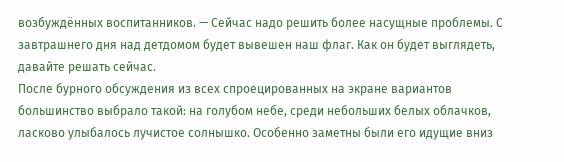возбуждённых воспитанников. — Сейчас надо решить более насущные проблемы. С завтрашнего дня над детдомом будет вывешен наш флаг. Как он будет выглядеть, давайте решать сейчас.
После бурного обсуждения из всех спроецированных на экране вариантов большинство выбрало такой: на голубом небе, среди небольших белых облачков, ласково улыбалось лучистое солнышко. Особенно заметны были его идущие вниз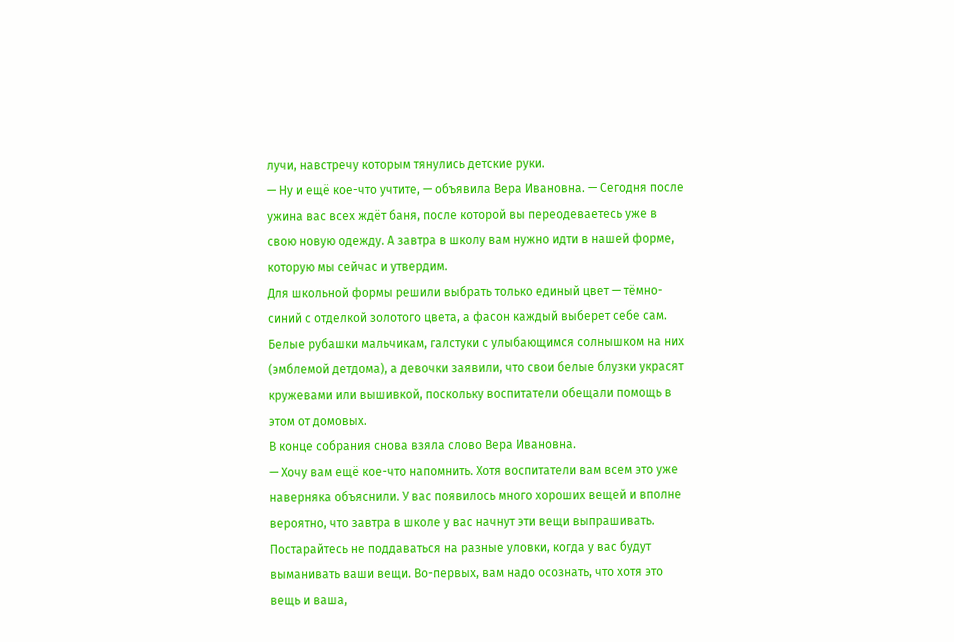лучи, навстречу которым тянулись детские руки.
— Ну и ещё кое-что учтите, — объявила Вера Ивановна. — Сегодня после ужина вас всех ждёт баня, после которой вы переодеваетесь уже в свою новую одежду. А завтра в школу вам нужно идти в нашей форме, которую мы сейчас и утвердим.
Для школьной формы решили выбрать только единый цвет — тёмно-синий с отделкой золотого цвета, а фасон каждый выберет себе сам. Белые рубашки мальчикам, галстуки с улыбающимся солнышком на них (эмблемой детдома), а девочки заявили, что свои белые блузки украсят кружевами или вышивкой, поскольку воспитатели обещали помощь в этом от домовых.
В конце собрания снова взяла слово Вера Ивановна.
— Хочу вам ещё кое-что напомнить. Хотя воспитатели вам всем это уже наверняка объяснили. У вас появилось много хороших вещей и вполне вероятно, что завтра в школе у вас начнут эти вещи выпрашивать. Постарайтесь не поддаваться на разные уловки, когда у вас будут выманивать ваши вещи. Во-первых, вам надо осознать, что хотя это вещь и ваша,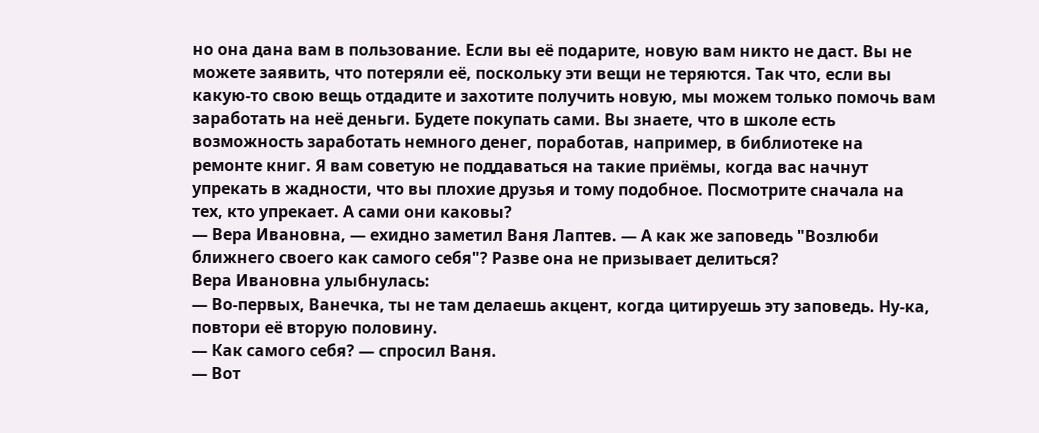но она дана вам в пользование. Если вы её подарите, новую вам никто не даст. Вы не можете заявить, что потеряли её, поскольку эти вещи не теряются. Так что, если вы какую-то свою вещь отдадите и захотите получить новую, мы можем только помочь вам заработать на неё деньги. Будете покупать сами. Вы знаете, что в школе есть возможность заработать немного денег, поработав, например, в библиотеке на ремонте книг. Я вам советую не поддаваться на такие приёмы, когда вас начнут упрекать в жадности, что вы плохие друзья и тому подобное. Посмотрите сначала на тех, кто упрекает. А сами они каковы?
— Вера Ивановна, — ехидно заметил Ваня Лаптев. — А как же заповедь "Возлюби ближнего своего как самого себя"? Разве она не призывает делиться?
Вера Ивановна улыбнулась:
— Во-первых, Ванечка, ты не там делаешь акцент, когда цитируешь эту заповедь. Ну-ка, повтори её вторую половину.
— Как самого себя? — спросил Ваня.
— Вот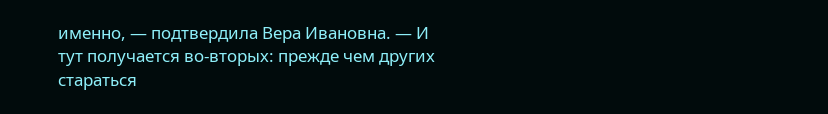именно, — подтвердила Вера Ивановна. — И тут получается во-вторых: прежде чем других стараться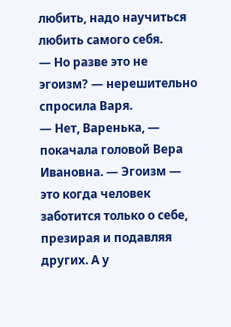любить, надо научиться любить самого себя.
— Но разве это не эгоизм? — нерешительно спросила Варя.
— Нет, Варенька, — покачала головой Вера Ивановна. — Эгоизм — это когда человек заботится только о себе, презирая и подавляя других. А у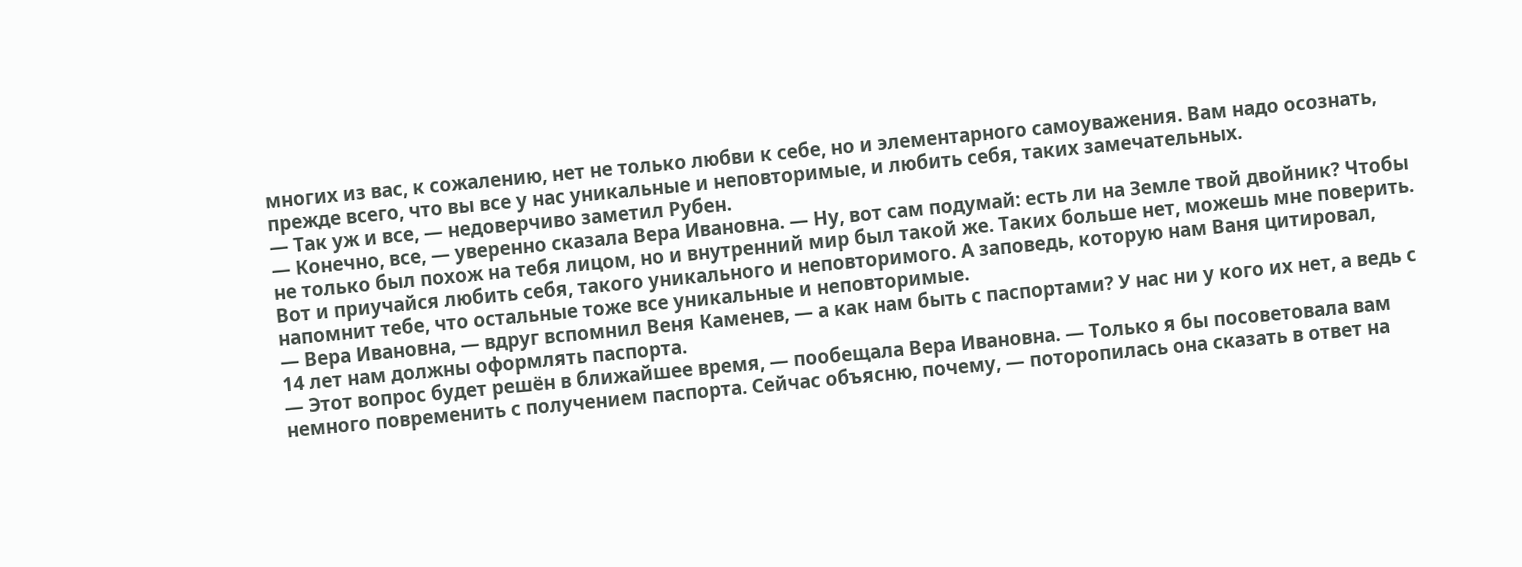многих из вас, к сожалению, нет не только любви к себе, но и элементарного самоуважения. Вам надо осознать, прежде всего, что вы все у нас уникальные и неповторимые, и любить себя, таких замечательных.
— Так уж и все, — недоверчиво заметил Рубен.
— Конечно, все, — уверенно сказала Вера Ивановна. — Ну, вот сам подумай: есть ли на Земле твой двойник? Чтобы не только был похож на тебя лицом, но и внутренний мир был такой же. Таких больше нет, можешь мне поверить. Вот и приучайся любить себя, такого уникального и неповторимого. А заповедь, которую нам Ваня цитировал, напомнит тебе, что остальные тоже все уникальные и неповторимые.
— Вера Ивановна, — вдруг вспомнил Веня Каменев, — а как нам быть с паспортами? У нас ни у кого их нет, а ведь с 14 лет нам должны оформлять паспорта.
— Этот вопрос будет решён в ближайшее время, — пообещала Вера Ивановна. — Только я бы посоветовала вам немного повременить с получением паспорта. Сейчас объясню, почему, — поторопилась она сказать в ответ на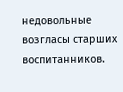недовольные возгласы старших воспитанников.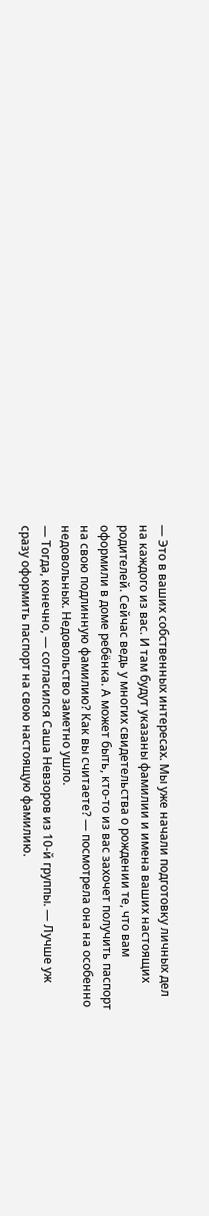— Это в ваших собственных интересах. Мы уже начали подготовку личных дел на каждого из вас. И там будут указаны фамилии и имена ваших настоящих родителей. Сейчас ведь у многих свидетельства о рождении те, что вам оформили в доме ребёнка. А может быть, кто-то из вас захочет получить паспорт на свою подлинную фамилию? Как вы считаете? — посмотрела она на особенно недовольных. Недовольство заметно ушло.
— Тогда, конечно, — согласился Саша Невзоров из 10-й группы. — Лучше уж сразу оформить паспорт на свою настоящую фамилию.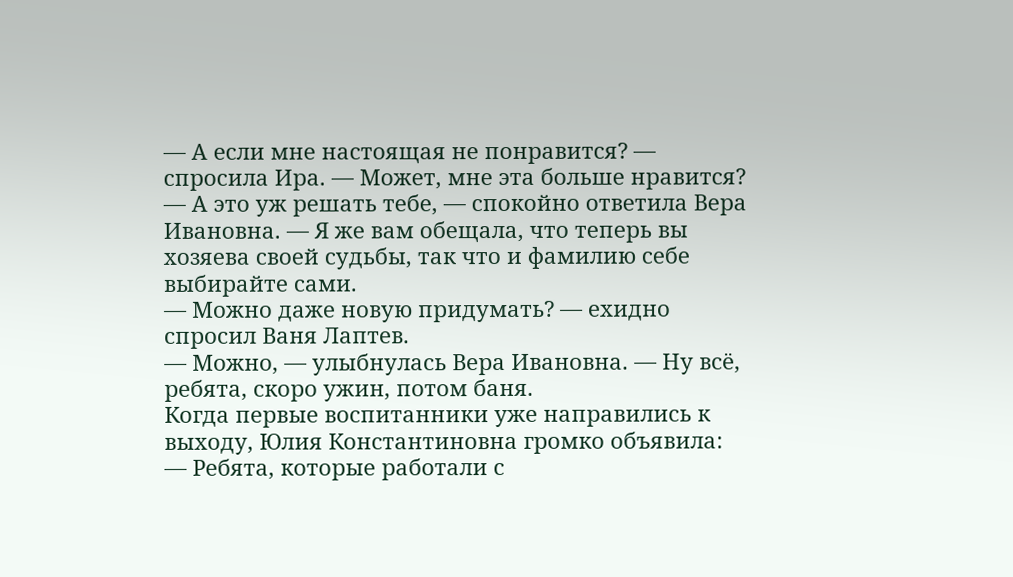— А если мне настоящая не понравится? — спросила Ира. — Может, мне эта больше нравится?
— А это уж решать тебе, — спокойно ответила Вера Ивановна. — Я же вам обещала, что теперь вы хозяева своей судьбы, так что и фамилию себе выбирайте сами.
— Можно даже новую придумать? — ехидно спросил Ваня Лаптев.
— Можно, — улыбнулась Вера Ивановна. — Ну всё, ребята, скоро ужин, потом баня.
Когда первые воспитанники уже направились к выходу, Юлия Константиновна громко объявила:
— Ребята, которые работали с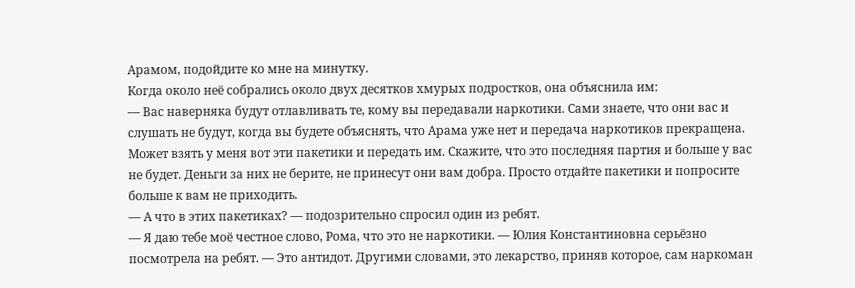Арамом, подойдите ко мне на минутку.
Когда около неё собрались около двух десятков хмурых подростков, она объяснила им:
— Вас наверняка будут отлавливать те, кому вы передавали наркотики. Сами знаете, что они вас и слушать не будут, когда вы будете объяснять, что Арама уже нет и передача наркотиков прекращена. Может взять у меня вот эти пакетики и передать им. Скажите, что это последняя партия и больше у вас не будет. Деньги за них не берите, не принесут они вам добра. Просто отдайте пакетики и попросите больше к вам не приходить.
— А что в этих пакетиках? — подозрительно спросил один из ребят.
— Я даю тебе моё честное слово, Рома, что это не наркотики. — Юлия Константиновна серьёзно посмотрела на ребят. — Это антидот. Другими словами, это лекарство, приняв которое, сам наркоман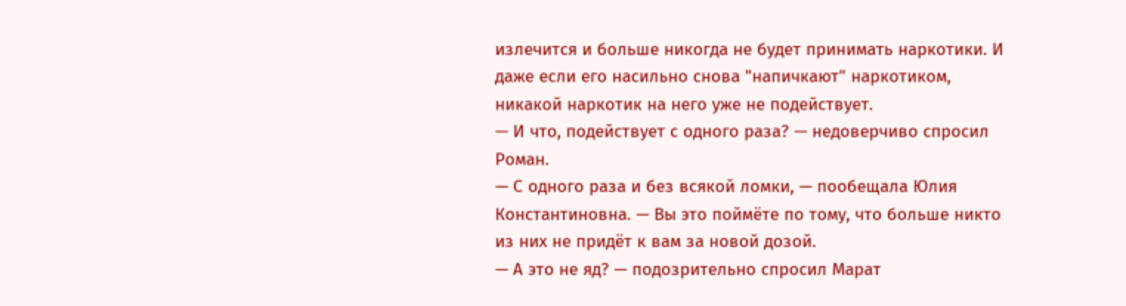излечится и больше никогда не будет принимать наркотики. И даже если его насильно снова "напичкают" наркотиком, никакой наркотик на него уже не подействует.
— И что, подействует с одного раза? — недоверчиво спросил Роман.
— С одного раза и без всякой ломки, — пообещала Юлия Константиновна. — Вы это поймёте по тому, что больше никто из них не придёт к вам за новой дозой.
— А это не яд? — подозрительно спросил Марат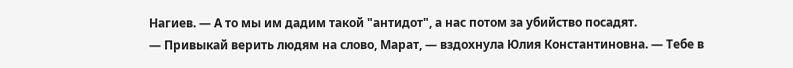Нагиев. — А то мы им дадим такой "антидот", а нас потом за убийство посадят.
— Привыкай верить людям на слово, Марат, — вздохнула Юлия Константиновна. — Тебе в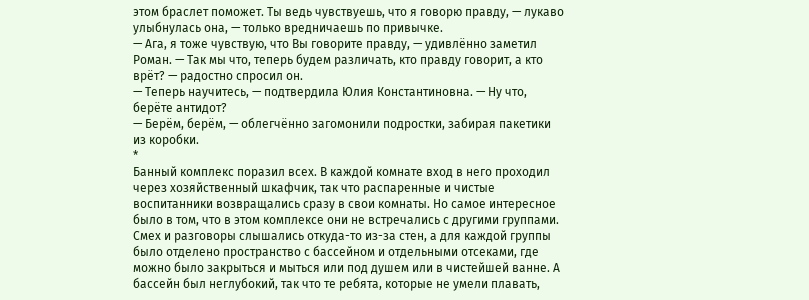этом браслет поможет. Ты ведь чувствуешь, что я говорю правду, — лукаво улыбнулась она, — только вредничаешь по привычке.
— Ага, я тоже чувствую, что Вы говорите правду, — удивлённо заметил Роман. — Так мы что, теперь будем различать, кто правду говорит, а кто врёт? — радостно спросил он.
— Теперь научитесь, — подтвердила Юлия Константиновна. — Ну что, берёте антидот?
— Берём, берём, — облегчённо загомонили подростки, забирая пакетики из коробки.
*
Банный комплекс поразил всех. В каждой комнате вход в него проходил через хозяйственный шкафчик, так что распаренные и чистые воспитанники возвращались сразу в свои комнаты. Но самое интересное было в том, что в этом комплексе они не встречались с другими группами. Смех и разговоры слышались откуда-то из-за стен, а для каждой группы было отделено пространство с бассейном и отдельными отсеками, где можно было закрыться и мыться или под душем или в чистейшей ванне. А бассейн был неглубокий, так что те ребята, которые не умели плавать,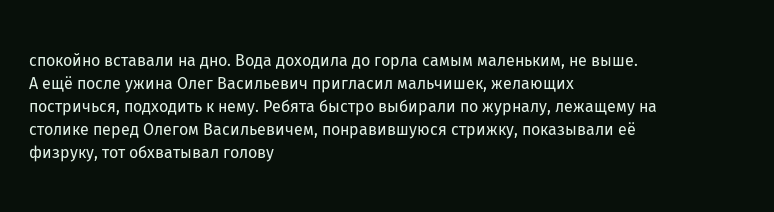спокойно вставали на дно. Вода доходила до горла самым маленьким, не выше.
А ещё после ужина Олег Васильевич пригласил мальчишек, желающих постричься, подходить к нему. Ребята быстро выбирали по журналу, лежащему на столике перед Олегом Васильевичем, понравившуюся стрижку, показывали её физруку, тот обхватывал голову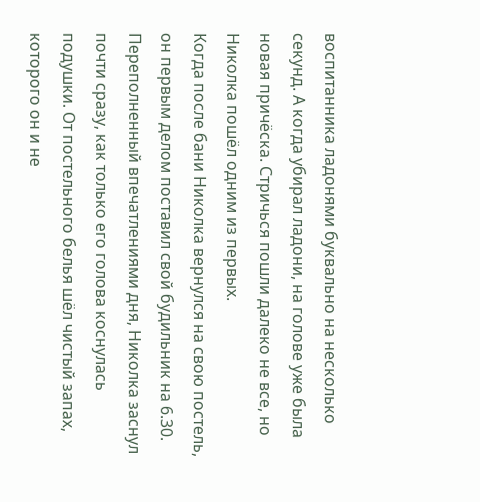воспитанника ладонями буквально на несколько секунд. А когда убирал ладони, на голове уже была новая причёска. Стричься пошли далеко не все, но Николка пошёл одним из первых.
Когда после бани Николка вернулся на свою постель, он первым делом поставил свой будильник на 6.30. Переполненный впечатлениями дня, Николка заснул почти сразу, как только его голова коснулась подушки. От постельного белья шёл чистый запах, которого он и не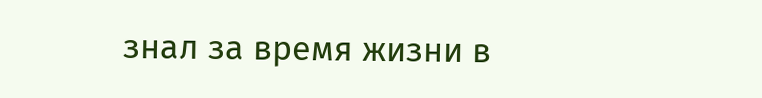знал за время жизни в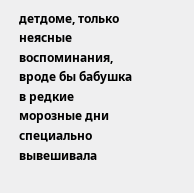детдоме, только неясные воспоминания, вроде бы бабушка в редкие морозные дни специально вывешивала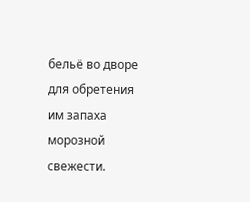бельё во дворе для обретения им запаха морозной свежести.